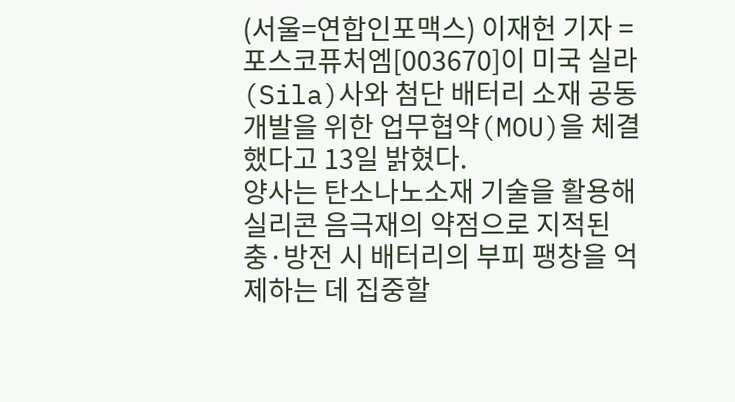(서울=연합인포맥스) 이재헌 기자 = 포스코퓨처엠[003670]이 미국 실라(Sila)사와 첨단 배터리 소재 공동개발을 위한 업무협약(MOU)을 체결했다고 13일 밝혔다.
양사는 탄소나노소재 기술을 활용해 실리콘 음극재의 약점으로 지적된 충·방전 시 배터리의 부피 팽창을 억제하는 데 집중할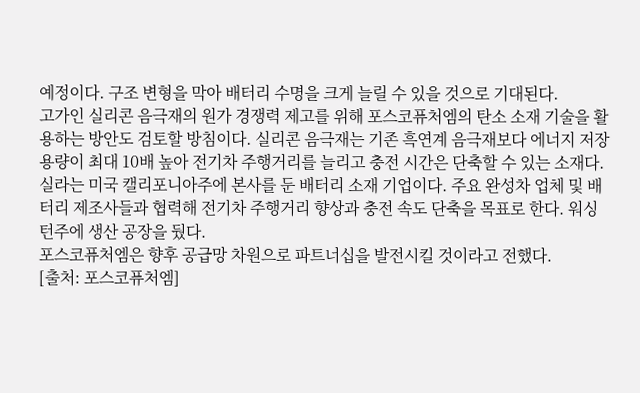예정이다. 구조 변형을 막아 배터리 수명을 크게 늘릴 수 있을 것으로 기대된다.
고가인 실리콘 음극재의 원가 경쟁력 제고를 위해 포스코퓨처엠의 탄소 소재 기술을 활용하는 방안도 검토할 방침이다. 실리콘 음극재는 기존 흑연계 음극재보다 에너지 저장용량이 최대 10배 높아 전기차 주행거리를 늘리고 충전 시간은 단축할 수 있는 소재다.
실라는 미국 캘리포니아주에 본사를 둔 배터리 소재 기업이다. 주요 완성차 업체 및 배터리 제조사들과 협력해 전기차 주행거리 향상과 충전 속도 단축을 목표로 한다. 워싱턴주에 생산 공장을 뒀다.
포스코퓨처엠은 향후 공급망 차원으로 파트너십을 발전시킬 것이라고 전했다.
[출처: 포스코퓨처엠]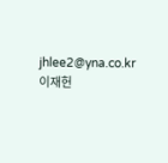jhlee2@yna.co.kr
이재헌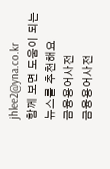jhlee2@yna.co.kr
함께 보면 도움이 되는
뉴스를 추천해요
금융용어사전
금융용어사전